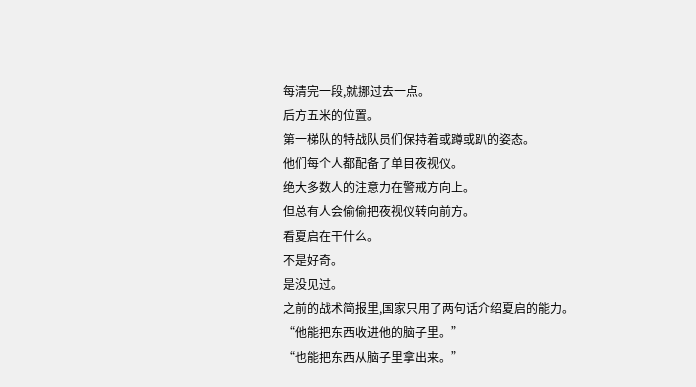每清完一段,就挪过去一点。
后方五米的位置。
第一梯队的特战队员们保持着或蹲或趴的姿态。
他们每个人都配备了单目夜视仪。
绝大多数人的注意力在警戒方向上。
但总有人会偷偷把夜视仪转向前方。
看夏启在干什么。
不是好奇。
是没见过。
之前的战术简报里,国家只用了两句话介绍夏启的能力。
“他能把东西收进他的脑子里。”
“也能把东西从脑子里拿出来。”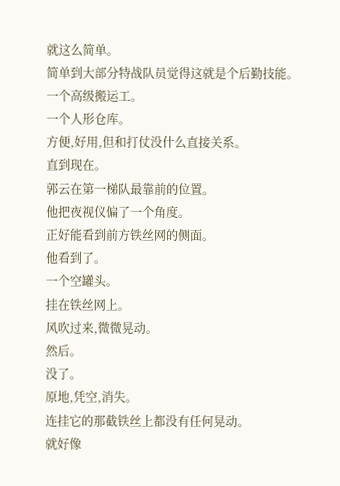就这么简单。
简单到大部分特战队员觉得这就是个后勤技能。
一个高级搬运工。
一个人形仓库。
方便,好用,但和打仗没什么直接关系。
直到现在。
郭云在第一梯队最靠前的位置。
他把夜视仪偏了一个角度。
正好能看到前方铁丝网的侧面。
他看到了。
一个空罐头。
挂在铁丝网上。
风吹过来,微微晃动。
然后。
没了。
原地,凭空,消失。
连挂它的那截铁丝上都没有任何晃动。
就好像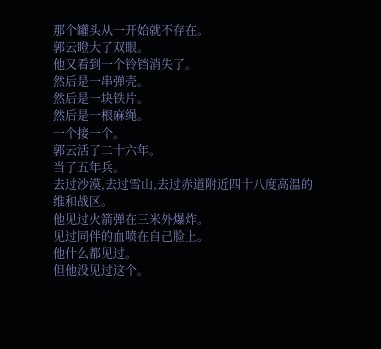那个罐头从一开始就不存在。
郭云瞪大了双眼。
他又看到一个铃铛消失了。
然后是一串弹壳。
然后是一块铁片。
然后是一根麻绳。
一个接一个。
郭云活了二十六年。
当了五年兵。
去过沙漠,去过雪山,去过赤道附近四十八度高温的维和战区。
他见过火箭弹在三米外爆炸。
见过同伴的血喷在自己脸上。
他什么都见过。
但他没见过这个。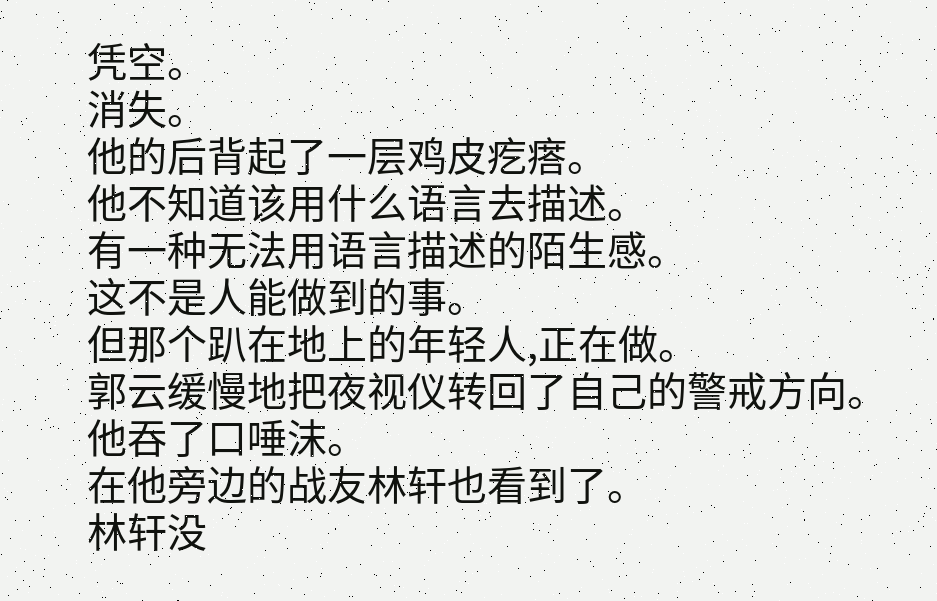凭空。
消失。
他的后背起了一层鸡皮疙瘩。
他不知道该用什么语言去描述。
有一种无法用语言描述的陌生感。
这不是人能做到的事。
但那个趴在地上的年轻人,正在做。
郭云缓慢地把夜视仪转回了自己的警戒方向。
他吞了口唾沫。
在他旁边的战友林轩也看到了。
林轩没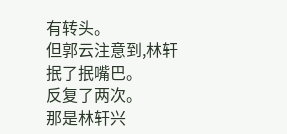有转头。
但郭云注意到,林轩抿了抿嘴巴。
反复了两次。
那是林轩兴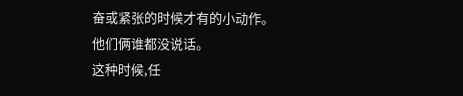奋或紧张的时候才有的小动作。
他们俩谁都没说话。
这种时候,任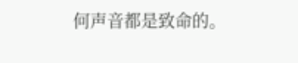何声音都是致命的。